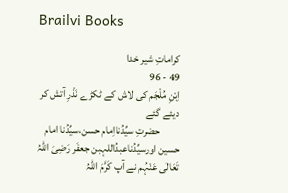Brailvi Books

کراماتِ شیر خدا
49 - 96
اِبْنِ مُلْجَم کی لاش کے ٹکڑے نَذْرِ آتش کر دیئے گئے
         حضرتِ سیِّدُنااِمام حسن،سیِّدُنا امام حسین اورسیِّدُناعبدُاللہبن جعفَر رَضِیَ اللہُ تَعَالٰی عَنْہُم نے آپ کَرَّمَ اللہُ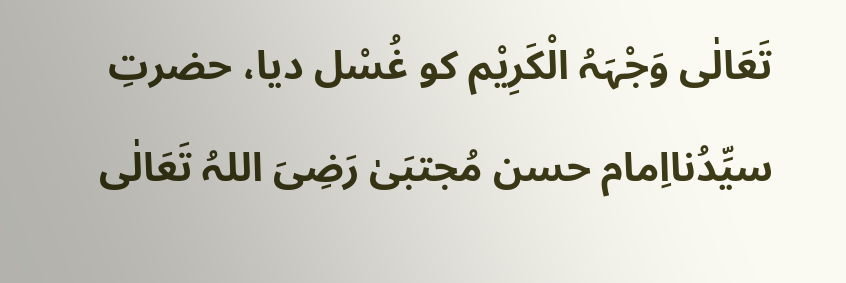تَعَالٰی وَجْہَہُ الْکَرِیْم کو غُسْل دیا، حضرتِ سیِّدُنااِمام حسن مُجتبَیٰ رَضِیَ اللہُ تَعَالٰی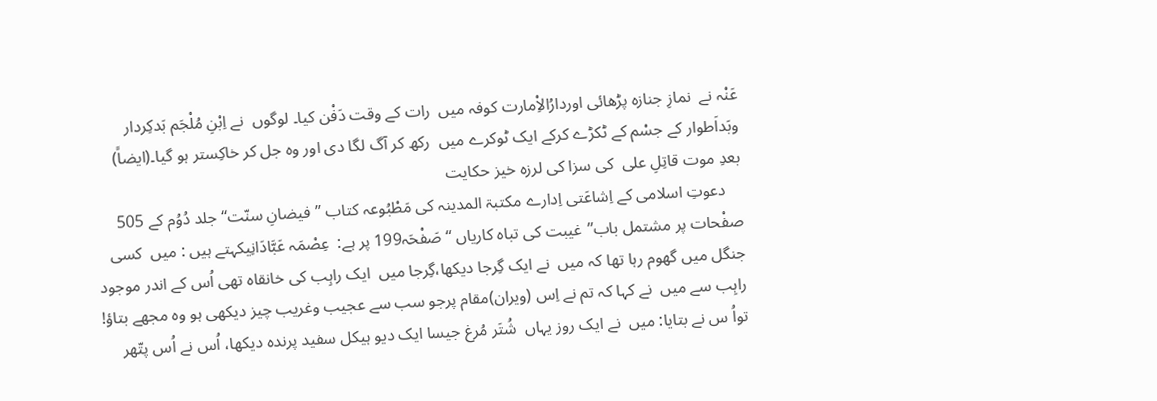عَنْہ نے  نمازِ جنازہ پڑھائی اوردارُالاِْمارت کوفہ میں  رات کے وقت دَفْن کیا۔ لوگوں  نے اِبْنِ مُلْجَم بَدکِردار وبَداَطوار کے جسْم کے ٹکڑے کرکے ایک ٹوکرے میں  رکھ کر آگ لگا دی اور وہ جل کر خاکِستر ہو گیا۔(ایضاً)
بعدِ موت قاتِلِ علی  کی سزا کی لرزہ خیز حکایت
    دعوتِ اسلامی کے اِشاعَتی اِدارے مکتبۃ المدینہ کی مَطْبُوعہ کتاب ’’فیضانِ سنّت‘‘ جلد دُوُم کے 505 صفْحات پر مشتمل باب’’غیبت کی تباہ کاریاں ‘‘ صَفْحَہ199 پر ہے:  عِصْمَہ عَبَّادَانِیکہتے ہیں : میں  کسی جنگل میں گھوم رہا تھا کہ میں  نے ایک گِرجا دیکھا،گِرجا میں  ایک راہِب کی خانقاہ تھی اُس کے اندر موجود راہِب سے میں  نے کہا کہ تم نے اِس (ویران)مقام پرجو سب سے عجیب وغریب چیز دیکھی ہو وہ مجھے بتاؤ! تواُ س نے بتایا: میں  نے ایک روز یہاں  شُتَر مُرغ جیسا ایک دیو ہیکل سفید پرندہ دیکھا، اُس نے اُس پتّھر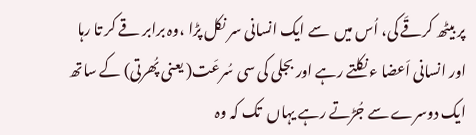پر بیٹھ کرقَے کی، اُس میں  سے ایک انسانی سر نکل پڑا ،وہ برابر قے کر تا رہا اور انسانی اَعضا ء نکلتے رہے اور بجلی کی سی سُرعَت( یعنی پُھرتی) کے ساتھ ایک دوسرے سے جُڑتے رہے یہاں  تک کہ وہ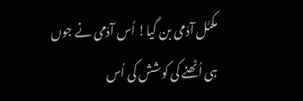مکمَّل آدَمی بن گیا! اُس آدَمی نے جوں  ہی اُٹھنے کی کوشش کی اُس